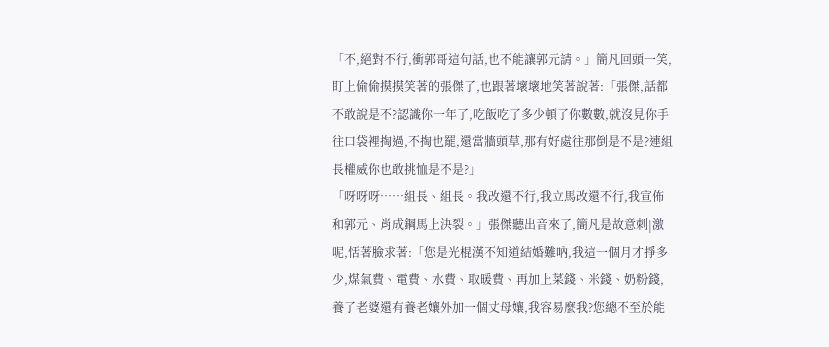「不,絕對不行,衝郭哥這句話,也不能讓郭元請。」簡凡回頭一笑,盯上偷偷摸摸笑著的張傑了,也跟著壞壞地笑著說著:「張傑,話都不敢說是不?認識你一年了,吃飯吃了多少頓了你數數,就沒見你手往口袋裡掏過,不掏也罷,還當牆頭草,那有好處往那倒是不是?連組長權威你也敢挑恤是不是?」
「呀呀呀……組長、組長。我改還不行,我立馬改還不行,我宣佈和郭元、肖成鋼馬上決裂。」張傑聽出音來了,簡凡是故意刺|激呢,恬著臉求著:「您是光棍漢不知道結婚難吶,我這一個月才掙多少,煤氣費、電費、水費、取暖費、再加上菜錢、米錢、奶粉錢,養了老婆還有養老孃外加一個丈母孃,我容易麼我?您總不至於能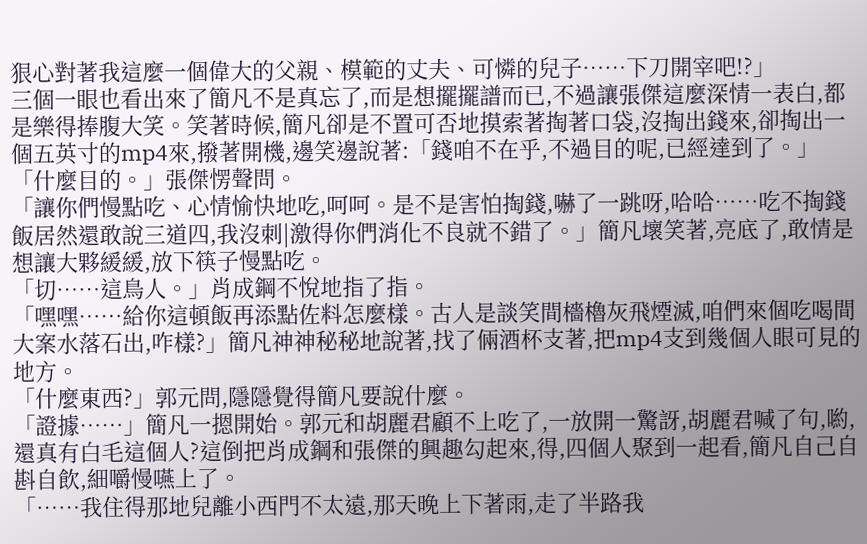狠心對著我這麼一個偉大的父親、模範的丈夫、可憐的兒子……下刀開宰吧!?」
三個一眼也看出來了簡凡不是真忘了,而是想擺擺譜而已,不過讓張傑這麼深情一表白,都是樂得捧腹大笑。笑著時候,簡凡卻是不置可否地摸索著掏著口袋,沒掏出錢來,卻掏出一個五英寸的mp4來,撥著開機,邊笑邊說著:「錢咱不在乎,不過目的呢,已經達到了。」
「什麼目的。」張傑愣聲問。
「讓你們慢點吃、心情愉快地吃,呵呵。是不是害怕掏錢,嚇了一跳呀,哈哈……吃不掏錢飯居然還敢說三道四,我沒刺|激得你們消化不良就不錯了。」簡凡壞笑著,亮底了,敢情是想讓大夥緩緩,放下筷子慢點吃。
「切……這鳥人。」肖成鋼不悅地指了指。
「嘿嘿……給你這頓飯再添點佐料怎麼樣。古人是談笑間檣櫓灰飛煙滅,咱們來個吃喝間大案水落石出,咋樣?」簡凡神神秘秘地說著,找了倆酒杯支著,把mp4支到幾個人眼可見的地方。
「什麼東西?」郭元問,隱隱覺得簡凡要說什麼。
「證據……」簡凡一摁開始。郭元和胡麗君顧不上吃了,一放開一驚訝,胡麗君喊了句,喲,還真有白毛這個人?這倒把肖成鋼和張傑的興趣勾起來,得,四個人聚到一起看,簡凡自己自斟自飲,細嚼慢嚥上了。
「……我住得那地兒離小西門不太遠,那天晚上下著雨,走了半路我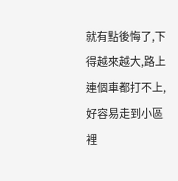就有點後悔了,下得越來越大,路上連個車都打不上,好容易走到小區裡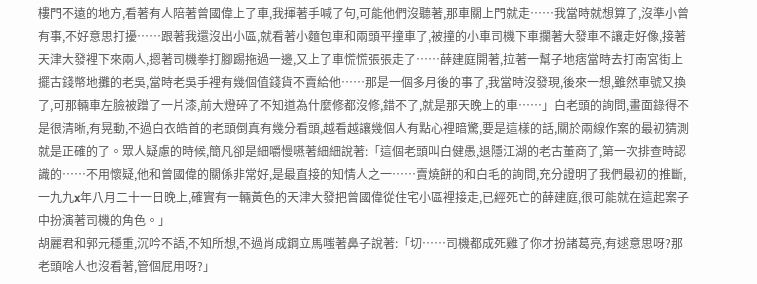樓門不遠的地方,看著有人陪著曾國偉上了車,我揮著手喊了句,可能他們沒聽著,那車關上門就走……我當時就想算了,沒準小曾有事,不好意思打擾……跟著我還沒出小區,就看著小麵包車和兩頭平撞車了,被撞的小車司機下車攔著大發車不讓走好像,接著天津大發裡下來兩人,摁著司機拳打腳踢拖過一邊,又上了車慌慌張張走了……薛建庭開著,拉著一幫子地痞當時去打南宮街上擺古錢幣地攤的老吳,當時老吳手裡有幾個值錢貨不賣給他……那是一個多月後的事了,我當時沒發現,後來一想,雖然車號又換了,可那輛車左臉被蹭了一片漆,前大燈碎了不知道為什麼修都沒修,錯不了,就是那天晚上的車……」白老頭的詢問,畫面錄得不是很清晰,有晃動,不過白衣皓首的老頭倒真有幾分看頭,越看越讓幾個人有點心裡暗驚,要是這樣的話,關於兩線作案的最初猜測就是正確的了。眾人疑慮的時候,簡凡卻是細嚼慢嚥著細細說著:「這個老頭叫白健愚,退隱江湖的老古董商了,第一次排查時認識的……不用懷疑,他和曾國偉的關係非常好,是最直接的知情人之一……賣燒餅的和白毛的詢問,充分證明了我們最初的推斷,一九九x年八月二十一日晚上,確實有一輛黃色的天津大發把曾國偉從住宅小區裡接走,已經死亡的薛建庭,很可能就在這起案子中扮演著司機的角色。」
胡麗君和郭元穩重,沉吟不語,不知所想,不過肖成鋼立馬嗤著鼻子說著:「切……司機都成死雞了你才扮諸葛亮,有逑意思呀?那老頭啥人也沒看著,管個屁用呀?」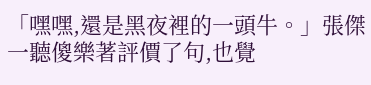「嘿嘿,還是黑夜裡的一頭牛。」張傑一聽傻樂著評價了句,也覺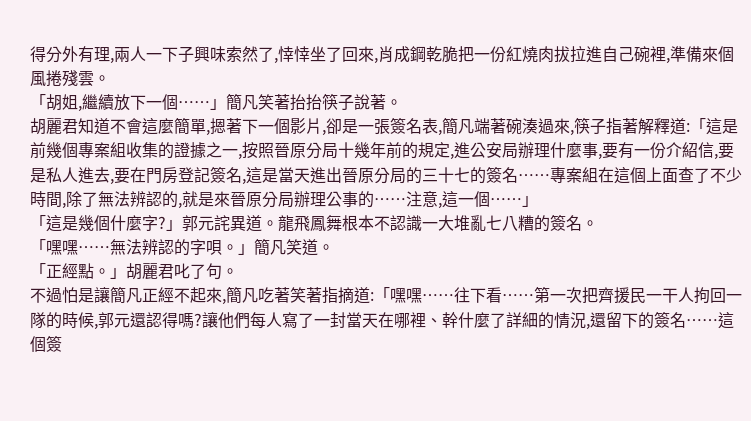得分外有理,兩人一下子興味索然了,悻悻坐了回來,肖成鋼乾脆把一份紅燒肉拔拉進自己碗裡,準備來個風捲殘雲。
「胡姐,繼續放下一個……」簡凡笑著抬抬筷子說著。
胡麗君知道不會這麼簡單,摁著下一個影片,卻是一張簽名表,簡凡端著碗湊過來,筷子指著解釋道:「這是前幾個專案組收集的證據之一,按照晉原分局十幾年前的規定,進公安局辦理什麼事,要有一份介紹信,要是私人進去,要在門房登記簽名,這是當天進出晉原分局的三十七的簽名……專案組在這個上面查了不少時間,除了無法辨認的,就是來晉原分局辦理公事的……注意,這一個……」
「這是幾個什麼字?」郭元詫異道。龍飛鳳舞根本不認識一大堆亂七八糟的簽名。
「嘿嘿……無法辨認的字唄。」簡凡笑道。
「正經點。」胡麗君叱了句。
不過怕是讓簡凡正經不起來,簡凡吃著笑著指摘道:「嘿嘿……往下看……第一次把齊援民一干人拘回一隊的時候,郭元還認得嗎?讓他們每人寫了一封當天在哪裡、幹什麼了詳細的情況,還留下的簽名……這個簽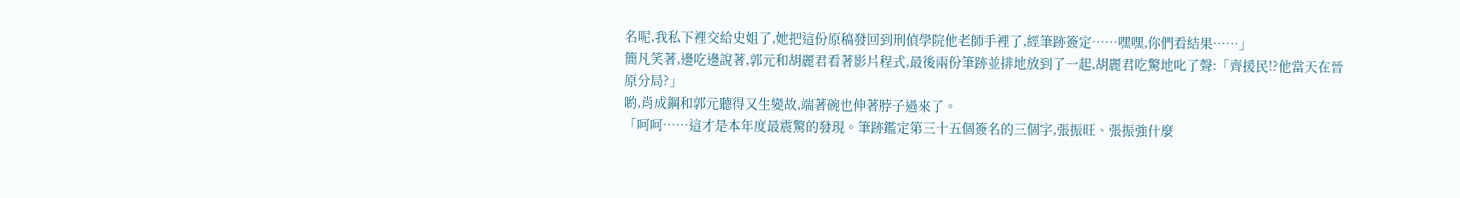名呢,我私下裡交給史姐了,她把這份原稿發回到刑偵學院他老師手裡了,經筆跡簽定……嘿嘿,你們看結果……」
簡凡笑著,邊吃邊說著,郭元和胡麗君看著影片程式,最後兩份筆跡並排地放到了一起,胡麗君吃驚地叱了聲:「齊援民!?他當天在晉原分局?」
喲,肖成鋼和郭元聽得又生變故,端著碗也伸著脖子過來了。
「呵呵……這才是本年度最震驚的發現。筆跡鑑定第三十五個簽名的三個字,張振旺、張振強什麼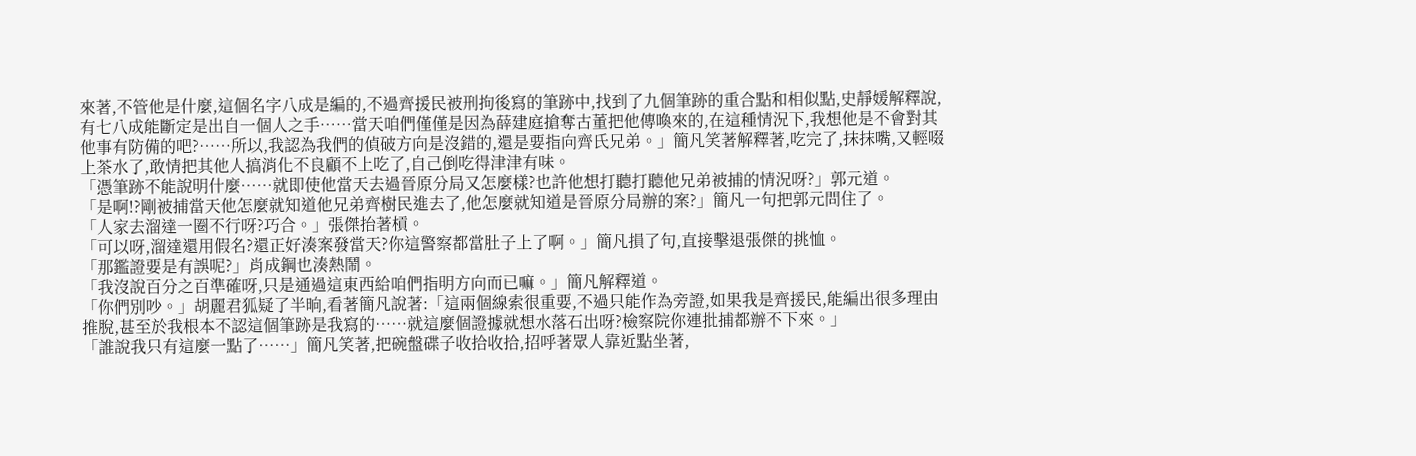來著,不管他是什麼,這個名字八成是編的,不過齊援民被刑拘後寫的筆跡中,找到了九個筆跡的重合點和相似點,史靜媛解釋說,有七八成能斷定是出自一個人之手……當天咱們僅僅是因為薛建庭搶奪古董把他傳喚來的,在這種情況下,我想他是不會對其他事有防備的吧?……所以,我認為我們的偵破方向是沒錯的,還是要指向齊氏兄弟。」簡凡笑著解釋著,吃完了,抹抹嘴,又輕啜上茶水了,敢情把其他人搞消化不良顧不上吃了,自己倒吃得津津有味。
「憑筆跡不能說明什麼……就即使他當天去過晉原分局又怎麼樣?也許他想打聽打聽他兄弟被捕的情況呀?」郭元道。
「是啊!?剛被捕當天他怎麼就知道他兄弟齊樹民進去了,他怎麼就知道是晉原分局辦的案?」簡凡一句把郭元問住了。
「人家去溜達一圈不行呀?巧合。」張傑抬著槓。
「可以呀,溜達還用假名?還正好湊案發當天?你這警察都當肚子上了啊。」簡凡損了句,直接擊退張傑的挑恤。
「那鑑證要是有誤呢?」肖成鋼也湊熱鬧。
「我沒說百分之百準確呀,只是通過這東西給咱們指明方向而已嘛。」簡凡解釋道。
「你們別吵。」胡麗君狐疑了半晌,看著簡凡說著:「這兩個線索很重要,不過只能作為旁證,如果我是齊援民,能編出很多理由推脫,甚至於我根本不認這個筆跡是我寫的……就這麼個證據就想水落石出呀?檢察院你連批捕都辦不下來。」
「誰說我只有這麼一點了……」簡凡笑著,把碗盤碟子收拾收拾,招呼著眾人靠近點坐著,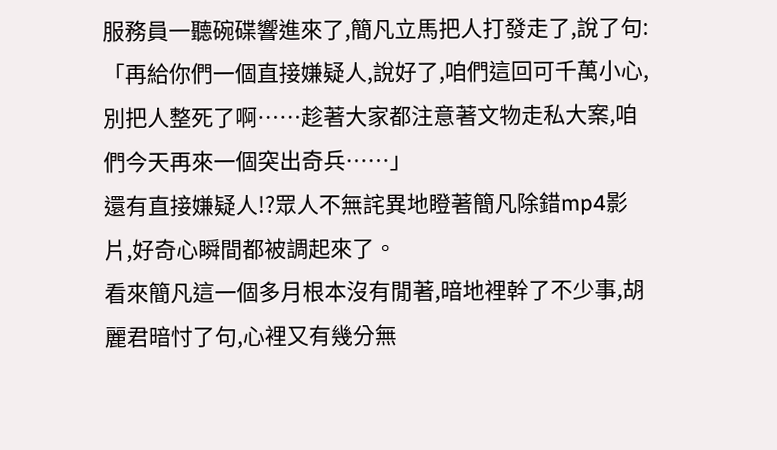服務員一聽碗碟響進來了,簡凡立馬把人打發走了,說了句:「再給你們一個直接嫌疑人,說好了,咱們這回可千萬小心,別把人整死了啊……趁著大家都注意著文物走私大案,咱們今天再來一個突出奇兵……」
還有直接嫌疑人!?眾人不無詫異地瞪著簡凡除錯mp4影片,好奇心瞬間都被調起來了。
看來簡凡這一個多月根本沒有閒著,暗地裡幹了不少事,胡麗君暗忖了句,心裡又有幾分無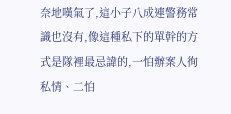奈地嘆氣了,這小子八成連警務常識也沒有,像這種私下的單幹的方式是隊裡最忌諱的,一怕辦案人徇私情、二怕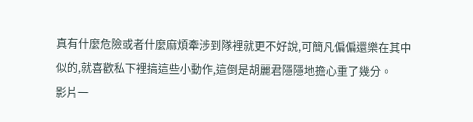真有什麼危險或者什麼麻煩牽涉到隊裡就更不好說,可簡凡偏偏還樂在其中似的,就喜歡私下裡搞這些小動作,這倒是胡麗君隱隱地擔心重了幾分。
影片一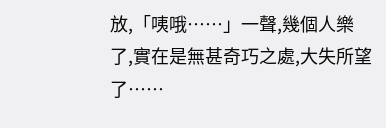放,「咦哦……」一聲,幾個人樂了,實在是無甚奇巧之處,大失所望了……